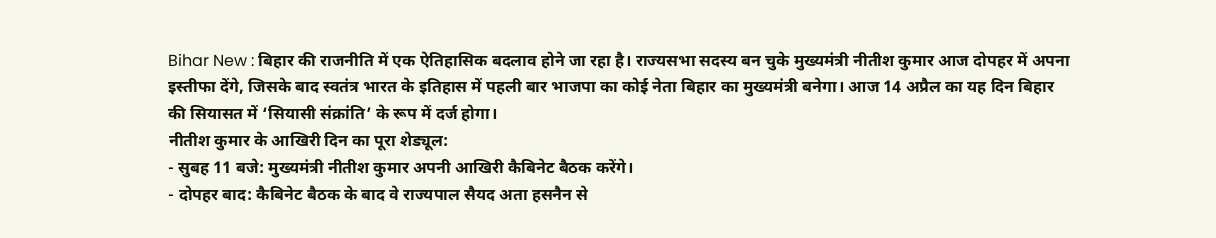Bihar New : बिहार की राजनीति में एक ऐतिहासिक बदलाव होने जा रहा है। राज्यसभा सदस्य बन चुके मुख्यमंत्री नीतीश कुमार आज दोपहर में अपना इस्तीफा देंगे, जिसके बाद स्वतंत्र भारत के इतिहास में पहली बार भाजपा का कोई नेता बिहार का मुख्यमंत्री बनेगा। आज 14 अप्रैल का यह दिन बिहार की सियासत में ‘सियासी संक्रांति’ के रूप में दर्ज होगा।
नीतीश कुमार के आखिरी दिन का पूरा शेड्यूल:
- सुबह 11 बजे: मुख्यमंत्री नीतीश कुमार अपनी आखिरी कैबिनेट बैठक करेंगे।
- दोपहर बाद: कैबिनेट बैठक के बाद वे राज्यपाल सैयद अता हसनैन से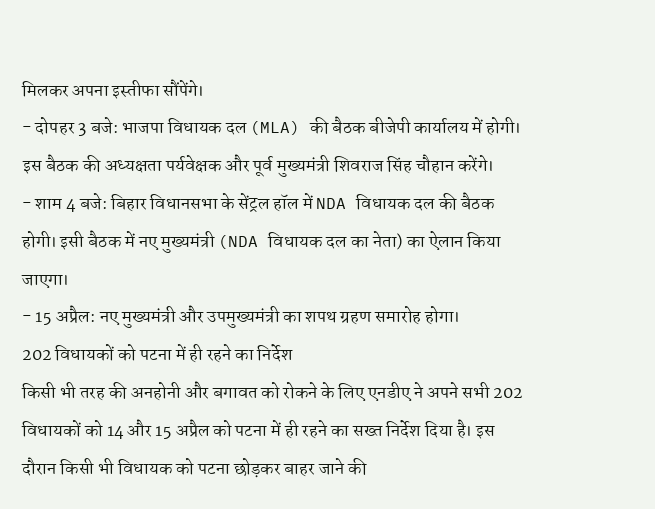मिलकर अपना इस्तीफा सौंपेंगे।
- दोपहर 3 बजे: भाजपा विधायक दल (MLA) की बैठक बीजेपी कार्यालय में होगी। इस बैठक की अध्यक्षता पर्यवेक्षक और पूर्व मुख्यमंत्री शिवराज सिंह चौहान करेंगे।
- शाम 4 बजे: बिहार विधानसभा के सेंट्रल हॉल में NDA विधायक दल की बैठक होगी। इसी बैठक में नए मुख्यमंत्री (NDA विधायक दल का नेता) का ऐलान किया जाएगा।
- 15 अप्रैल: नए मुख्यमंत्री और उपमुख्यमंत्री का शपथ ग्रहण समारोह होगा।
202 विधायकों को पटना में ही रहने का निर्देश
किसी भी तरह की अनहोनी और बगावत को रोकने के लिए एनडीए ने अपने सभी 202 विधायकों को 14 और 15 अप्रैल को पटना में ही रहने का सख्त निर्देश दिया है। इस दौरान किसी भी विधायक को पटना छोड़कर बाहर जाने की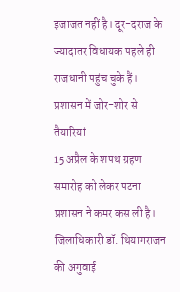इजाजत नहीं है। दूर-दराज के ज्यादातर विधायक पहले ही राजधानी पहुंच चुके हैं।
प्रशासन में जोर-शोर से तैयारियां
15 अप्रैल के शपथ ग्रहण समारोह को लेकर पटना प्रशासन ने कमर कस ली है। जिलाधिकारी डॉ. थियागराजन की अगुवाई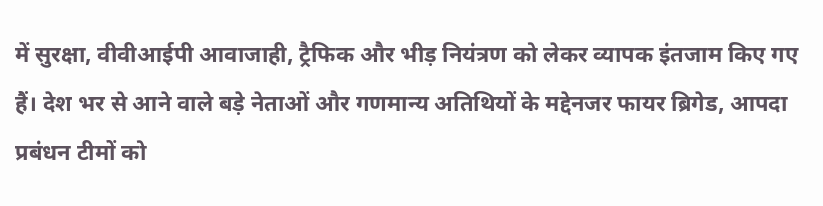में सुरक्षा, वीवीआईपी आवाजाही, ट्रैफिक और भीड़ नियंत्रण को लेकर व्यापक इंतजाम किए गए हैं। देश भर से आने वाले बड़े नेताओं और गणमान्य अतिथियों के मद्देनजर फायर ब्रिगेड, आपदा प्रबंधन टीमों को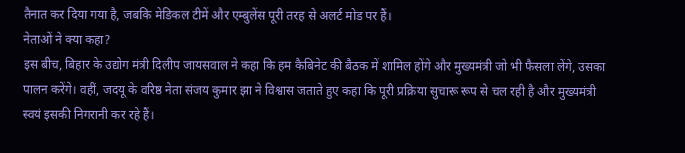तैनात कर दिया गया है, जबकि मेडिकल टीमें और एम्बुलेंस पूरी तरह से अलर्ट मोड पर हैं।
नेताओं ने क्या कहा?
इस बीच, बिहार के उद्योग मंत्री दिलीप जायसवाल ने कहा कि हम कैबिनेट की बैठक में शामिल होंगे और मुख्यमंत्री जो भी फैसला लेंगे, उसका पालन करेंगे। वहीं, जदयू के वरिष्ठ नेता संजय कुमार झा ने विश्वास जताते हुए कहा कि पूरी प्रक्रिया सुचारू रूप से चल रही है और मुख्यमंत्री स्वयं इसकी निगरानी कर रहे हैं।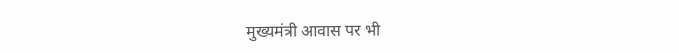मुख्यमंत्री आवास पर भी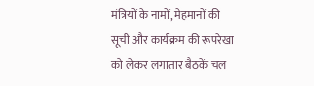मंत्रियों के नामों, मेहमानों की सूची और कार्यक्रम की रूपरेखा को लेकर लगातार बैठकें चल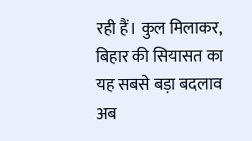रही हैं। कुल मिलाकर, बिहार की सियासत का यह सबसे बड़ा बदलाव अब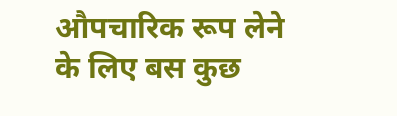औपचारिक रूप लेने के लिए बस कुछ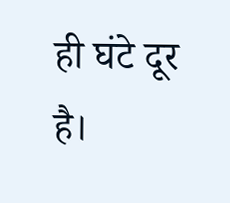ही घंटे दूर है।